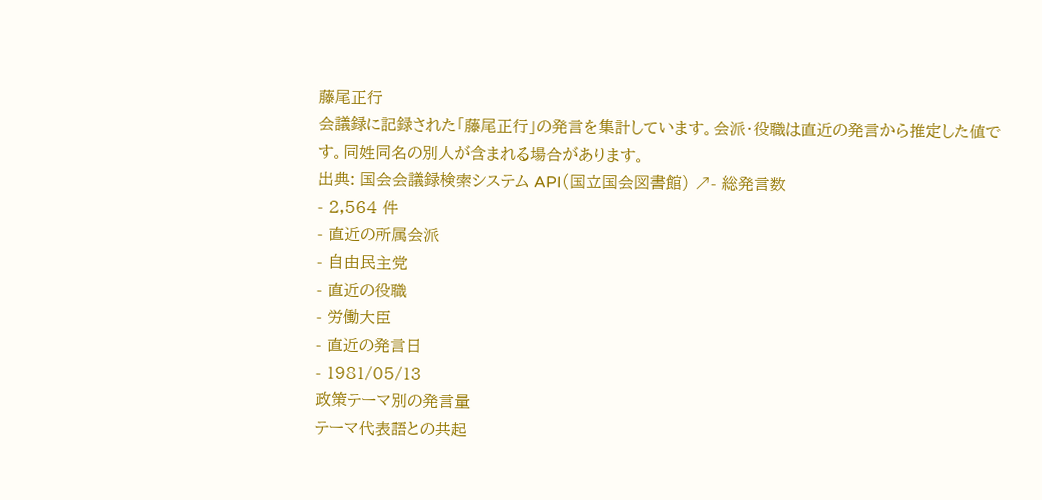藤尾正行
会議録に記録された「藤尾正行」の発言を集計しています。会派・役職は直近の発言から推定した値です。同姓同名の別人が含まれる場合があります。
出典: 国会会議録検索システム API(国立国会図書館) ↗- 総発言数
- 2,564 件
- 直近の所属会派
- 自由民主党
- 直近の役職
- 労働大臣
- 直近の発言日
- 1981/05/13
政策テーマ別の発言量
テーマ代表語との共起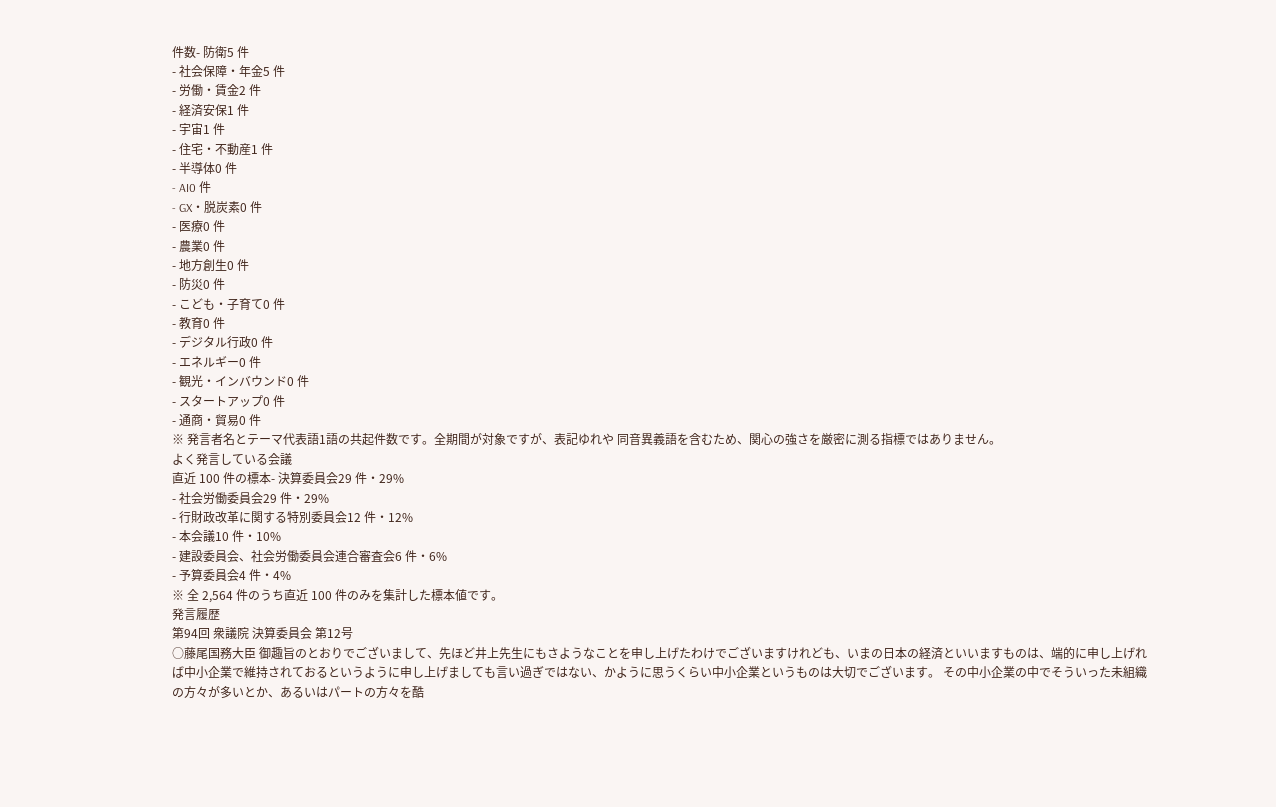件数- 防衛5 件
- 社会保障・年金5 件
- 労働・賃金2 件
- 経済安保1 件
- 宇宙1 件
- 住宅・不動産1 件
- 半導体0 件
- AI0 件
- GX・脱炭素0 件
- 医療0 件
- 農業0 件
- 地方創生0 件
- 防災0 件
- こども・子育て0 件
- 教育0 件
- デジタル行政0 件
- エネルギー0 件
- 観光・インバウンド0 件
- スタートアップ0 件
- 通商・貿易0 件
※ 発言者名とテーマ代表語1語の共起件数です。全期間が対象ですが、表記ゆれや 同音異義語を含むため、関心の強さを厳密に測る指標ではありません。
よく発言している会議
直近 100 件の標本- 決算委員会29 件・29%
- 社会労働委員会29 件・29%
- 行財政改革に関する特別委員会12 件・12%
- 本会議10 件・10%
- 建設委員会、社会労働委員会連合審査会6 件・6%
- 予算委員会4 件・4%
※ 全 2,564 件のうち直近 100 件のみを集計した標本値です。
発言履歴
第94回 衆議院 決算委員会 第12号
○藤尾国務大臣 御趣旨のとおりでございまして、先ほど井上先生にもさようなことを申し上げたわけでございますけれども、いまの日本の経済といいますものは、端的に申し上げれば中小企業で維持されておるというように申し上げましても言い過ぎではない、かように思うくらい中小企業というものは大切でございます。 その中小企業の中でそういった未組織の方々が多いとか、あるいはパートの方々を酷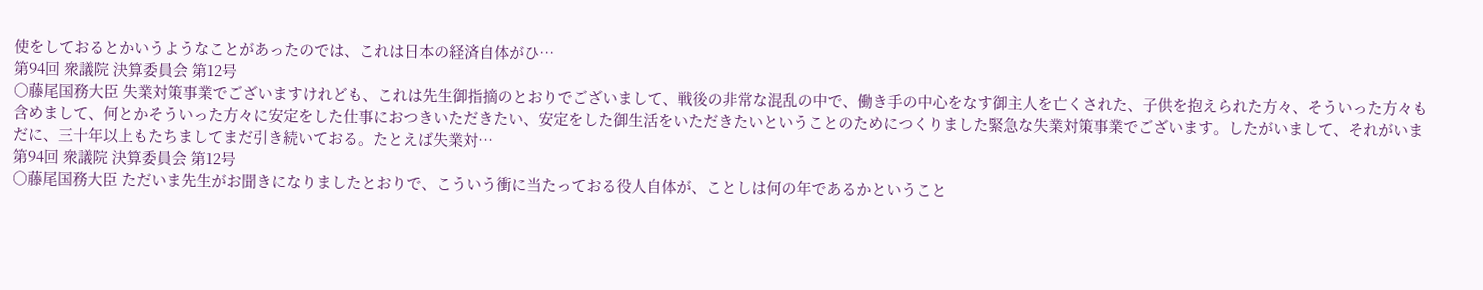使をしておるとかいうようなことがあったのでは、これは日本の経済自体がひ…
第94回 衆議院 決算委員会 第12号
○藤尾国務大臣 失業対策事業でございますけれども、これは先生御指摘のとおりでございまして、戦後の非常な混乱の中で、働き手の中心をなす御主人を亡くされた、子供を抱えられた方々、そういった方々も含めまして、何とかそういった方々に安定をした仕事におつきいただきたい、安定をした御生活をいただきたいということのためにつくりました緊急な失業対策事業でございます。したがいまして、それがいまだに、三十年以上もたちましてまだ引き続いておる。たとえば失業対…
第94回 衆議院 決算委員会 第12号
○藤尾国務大臣 ただいま先生がお聞きになりましたとおりで、こういう衝に当たっておる役人自体が、ことしは何の年であるかということ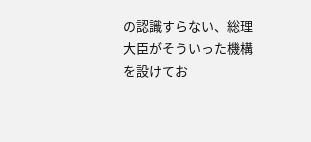の認識すらない、総理大臣がそういった機構を設けてお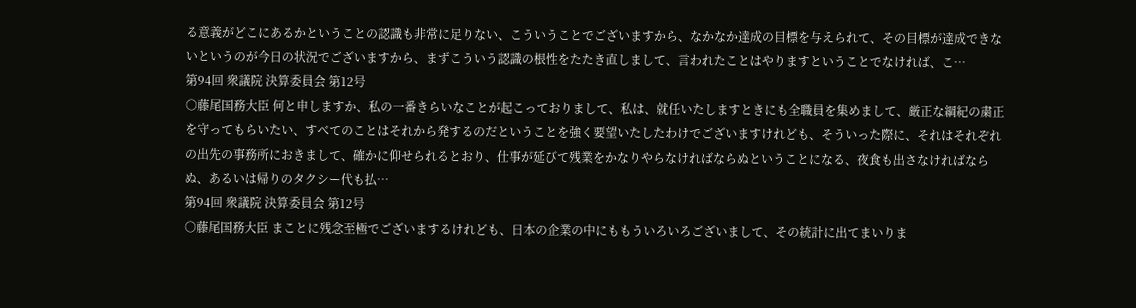る意義がどこにあるかということの認識も非常に足りない、こういうことでございますから、なかなか達成の目標を与えられて、その目標が達成できないというのが今日の状況でございますから、まずこういう認識の根性をたたき直しまして、言われたことはやりますということでなければ、こ…
第94回 衆議院 決算委員会 第12号
○藤尾国務大臣 何と申しますか、私の一番きらいなことが起こっておりまして、私は、就任いたしますときにも全職員を集めまして、厳正な綱紀の粛正を守ってもらいたい、すべてのことはそれから発するのだということを強く要望いたしたわけでございますけれども、そういった際に、それはそれぞれの出先の事務所におきまして、確かに仰せられるとおり、仕事が延びて残業をかなりやらなければならぬということになる、夜食も出さなければならぬ、あるいは帰りのタクシー代も払…
第94回 衆議院 決算委員会 第12号
○藤尾国務大臣 まことに残念至極でございまするけれども、日本の企業の中にももういろいろございまして、その統計に出てまいりま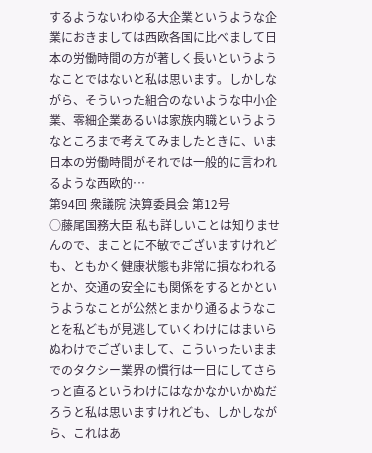するようないわゆる大企業というような企業におきましては西欧各国に比べまして日本の労働時間の方が著しく長いというようなことではないと私は思います。しかしながら、そういった組合のないような中小企業、零細企業あるいは家族内職というようなところまで考えてみましたときに、いま日本の労働時間がそれでは一般的に言われるような西欧的…
第94回 衆議院 決算委員会 第12号
○藤尾国務大臣 私も詳しいことは知りませんので、まことに不敏でございますけれども、ともかく健康状態も非常に損なわれるとか、交通の安全にも関係をするとかというようなことが公然とまかり通るようなことを私どもが見逃していくわけにはまいらぬわけでございまして、こういったいままでのタクシー業界の慣行は一日にしてさらっと直るというわけにはなかなかいかぬだろうと私は思いますけれども、しかしながら、これはあ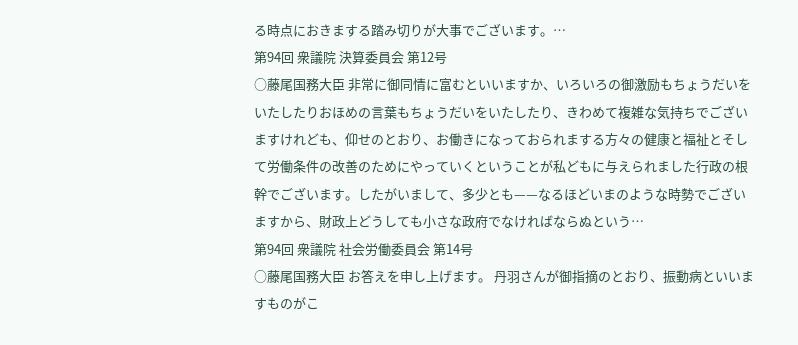る時点におきまする踏み切りが大事でございます。…
第94回 衆議院 決算委員会 第12号
○藤尾国務大臣 非常に御同情に富むといいますか、いろいろの御激励もちょうだいをいたしたりおほめの言葉もちょうだいをいたしたり、きわめて複雑な気持ちでございますけれども、仰せのとおり、お働きになっておられまする方々の健康と福祉とそして労働条件の改善のためにやっていくということが私どもに与えられました行政の根幹でございます。したがいまして、多少とも——なるほどいまのような時勢でございますから、財政上どうしても小さな政府でなければならぬという…
第94回 衆議院 社会労働委員会 第14号
○藤尾国務大臣 お答えを申し上げます。 丹羽さんが御指摘のとおり、振動病といいますものがこ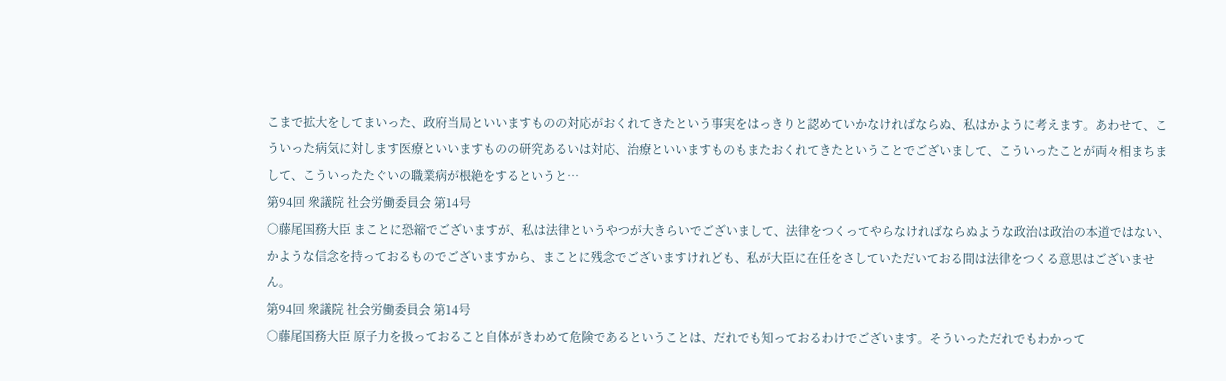こまで拡大をしてまいった、政府当局といいますものの対応がおくれてきたという事実をはっきりと認めていかなければならぬ、私はかように考えます。あわせて、こういった病気に対します医療といいますものの研究あるいは対応、治療といいますものもまたおくれてきたということでございまして、こういったことが両々相まちまして、こういったたぐいの職業病が根絶をするというと…
第94回 衆議院 社会労働委員会 第14号
○藤尾国務大臣 まことに恐縮でございますが、私は法律というやつが大きらいでございまして、法律をつくってやらなければならぬような政治は政治の本道ではない、かような信念を持っておるものでございますから、まことに残念でございますけれども、私が大臣に在任をさしていただいておる間は法律をつくる意思はございません。
第94回 衆議院 社会労働委員会 第14号
○藤尾国務大臣 原子力を扱っておること自体がきわめて危険であるということは、だれでも知っておるわけでございます。そういっただれでもわかって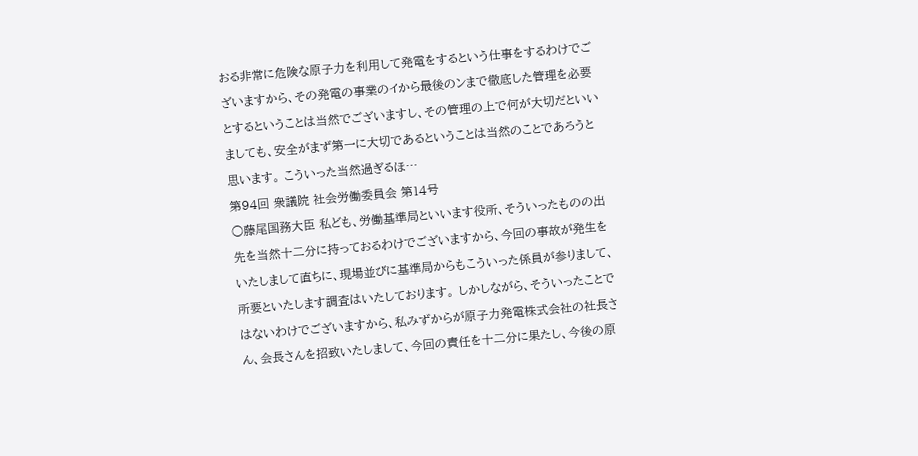おる非常に危険な原子力を利用して発電をするという仕事をするわけでございますから、その発電の事業のイから最後のンまで徹底した管理を必要とするということは当然でございますし、その管理の上で何が大切だといいましても、安全がまず第一に大切であるということは当然のことであろうと思います。 こういった当然過ぎるほ…
第94回 衆議院 社会労働委員会 第14号
○藤尾国務大臣 私ども、労働基準局といいます役所、そういったものの出先を当然十二分に持っておるわけでございますから、今回の事故が発生をいたしまして直ちに、現場並びに基準局からもこういった係員が参りまして、所要といたします調査はいたしております。 しかしながら、そういったことではないわけでございますから、私みずからが原子力発電株式会社の社長さん、会長さんを招致いたしまして、今回の責任を十二分に果たし、今後の原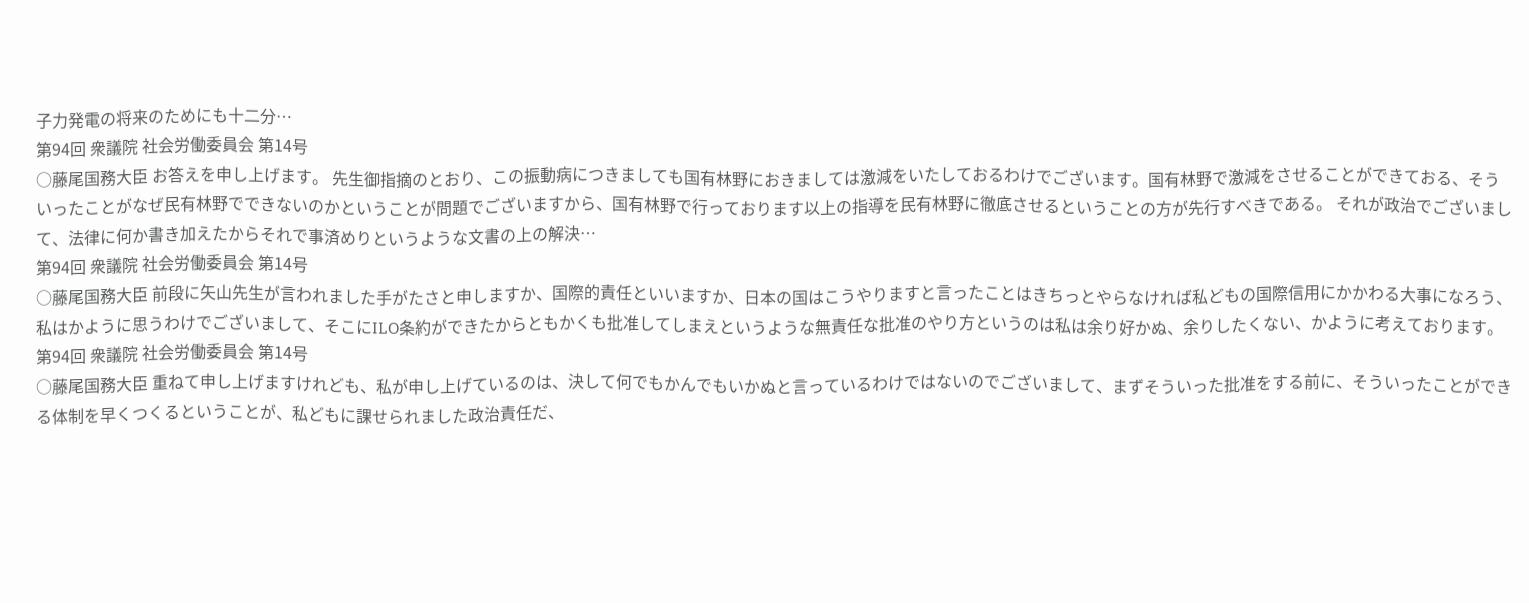子力発電の将来のためにも十二分…
第94回 衆議院 社会労働委員会 第14号
○藤尾国務大臣 お答えを申し上げます。 先生御指摘のとおり、この振動病につきましても国有林野におきましては激減をいたしておるわけでございます。国有林野で激減をさせることができておる、そういったことがなぜ民有林野でできないのかということが問題でございますから、国有林野で行っております以上の指導を民有林野に徹底させるということの方が先行すべきである。 それが政治でございまして、法律に何か書き加えたからそれで事済めりというような文書の上の解決…
第94回 衆議院 社会労働委員会 第14号
○藤尾国務大臣 前段に矢山先生が言われました手がたさと申しますか、国際的責任といいますか、日本の国はこうやりますと言ったことはきちっとやらなければ私どもの国際信用にかかわる大事になろう、私はかように思うわけでございまして、そこにILO条約ができたからともかくも批准してしまえというような無責任な批准のやり方というのは私は余り好かぬ、余りしたくない、かように考えております。
第94回 衆議院 社会労働委員会 第14号
○藤尾国務大臣 重ねて申し上げますけれども、私が申し上げているのは、決して何でもかんでもいかぬと言っているわけではないのでございまして、まずそういった批准をする前に、そういったことができる体制を早くつくるということが、私どもに課せられました政治責任だ、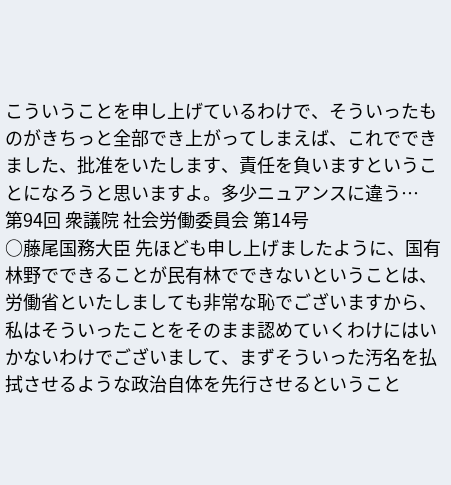こういうことを申し上げているわけで、そういったものがきちっと全部でき上がってしまえば、これでできました、批准をいたします、責任を負いますということになろうと思いますよ。多少ニュアンスに違う…
第94回 衆議院 社会労働委員会 第14号
○藤尾国務大臣 先ほども申し上げましたように、国有林野でできることが民有林でできないということは、労働省といたしましても非常な恥でございますから、私はそういったことをそのまま認めていくわけにはいかないわけでございまして、まずそういった汚名を払拭させるような政治自体を先行させるということ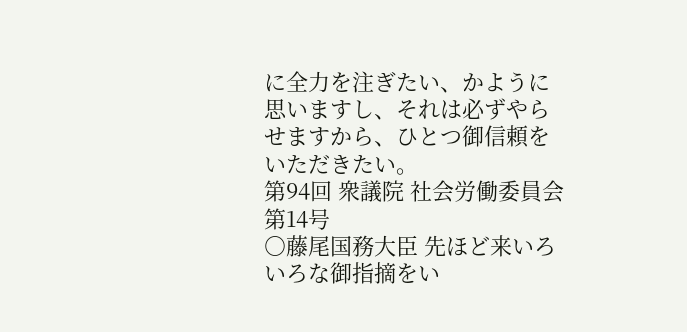に全力を注ぎたい、かように思いますし、それは必ずやらせますから、ひとつ御信頼をいただきたい。
第94回 衆議院 社会労働委員会 第14号
○藤尾国務大臣 先ほど来いろいろな御指摘をい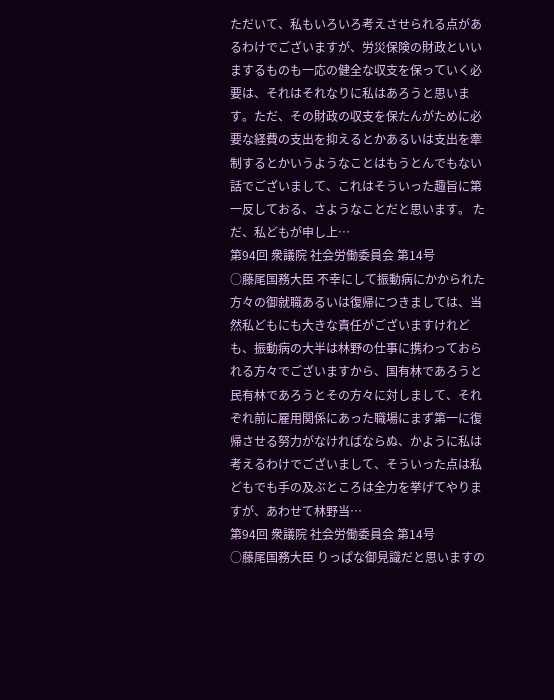ただいて、私もいろいろ考えさせられる点があるわけでございますが、労災保険の財政といいまするものも一応の健全な収支を保っていく必要は、それはそれなりに私はあろうと思います。ただ、その財政の収支を保たんがために必要な経費の支出を抑えるとかあるいは支出を牽制するとかいうようなことはもうとんでもない話でございまして、これはそういった趣旨に第一反しておる、さようなことだと思います。 ただ、私どもが申し上…
第94回 衆議院 社会労働委員会 第14号
○藤尾国務大臣 不幸にして振動病にかかられた方々の御就職あるいは復帰につきましては、当然私どもにも大きな責任がございますけれども、振動病の大半は林野の仕事に携わっておられる方々でございますから、国有林であろうと民有林であろうとその方々に対しまして、それぞれ前に雇用関係にあった職場にまず第一に復帰させる努力がなければならぬ、かように私は考えるわけでございまして、そういった点は私どもでも手の及ぶところは全力を挙げてやりますが、あわせて林野当…
第94回 衆議院 社会労働委員会 第14号
○藤尾国務大臣 りっぱな御見識だと思いますの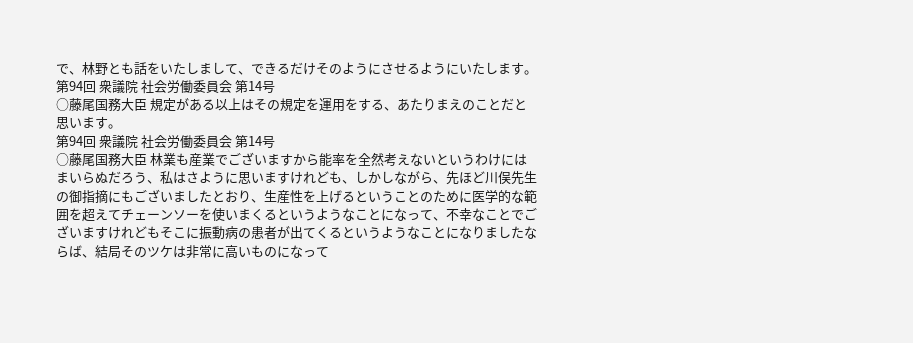で、林野とも話をいたしまして、できるだけそのようにさせるようにいたします。
第94回 衆議院 社会労働委員会 第14号
○藤尾国務大臣 規定がある以上はその規定を運用をする、あたりまえのことだと思います。
第94回 衆議院 社会労働委員会 第14号
○藤尾国務大臣 林業も産業でございますから能率を全然考えないというわけにはまいらぬだろう、私はさように思いますけれども、しかしながら、先ほど川俣先生の御指摘にもございましたとおり、生産性を上げるということのために医学的な範囲を超えてチェーンソーを使いまくるというようなことになって、不幸なことでございますけれどもそこに振動病の患者が出てくるというようなことになりましたならば、結局そのツケは非常に高いものになって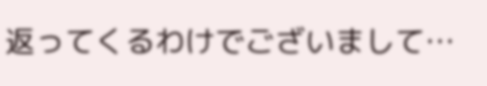返ってくるわけでございまして…